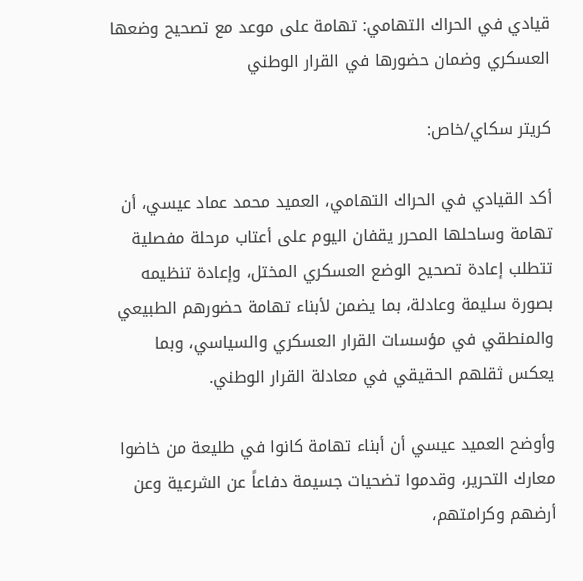قيادي في الحراك التهامي: تهامة على موعد مع تصحيح وضعها العسكري وضمان حضورها في القرار الوطني

كريتر سكاي/خاص:

أكد القيادي في الحراك التهامي، العميد محمد عماد عيسي، أن تهامة وساحلها المحرر يقفان اليوم على أعتاب مرحلة مفصلية تتطلب إعادة تصحيح الوضع العسكري المختل، وإعادة تنظيمه بصورة سليمة وعادلة، بما يضمن لأبناء تهامة حضورهم الطبيعي والمنطقي في مؤسسات القرار العسكري والسياسي، وبما يعكس ثقلهم الحقيقي في معادلة القرار الوطني.

وأوضح العميد عيسي أن أبناء تهامة كانوا في طليعة من خاضوا معارك التحرير، وقدموا تضحيات جسيمة دفاعاً عن الشرعية وعن أرضهم وكرامتهم،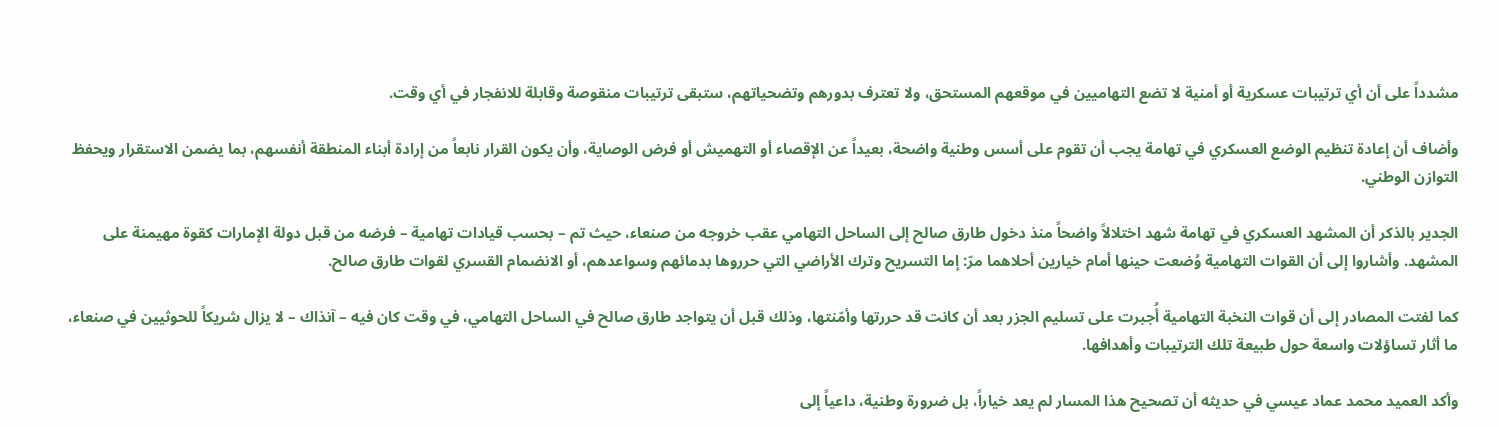مشدداً على أن أي ترتيبات عسكرية أو أمنية لا تضع التهاميين في موقعهم المستحق، ولا تعترف بدورهم وتضحياتهم، ستبقى ترتيبات منقوصة وقابلة للانفجار في أي وقت.

وأضاف أن إعادة تنظيم الوضع العسكري في تهامة يجب أن تقوم على أسس وطنية واضحة، بعيداً عن الإقصاء أو التهميش أو فرض الوصاية، وأن يكون القرار نابعاً من إرادة أبناء المنطقة أنفسهم، بما يضمن الاستقرار ويحفظ التوازن الوطني.

الجدير بالذكر أن المشهد العسكري في تهامة شهد اختلالاً واضحاً منذ دخول طارق صالح إلى الساحل التهامي عقب خروجه من صنعاء، حيث تم – بحسب قيادات تهامية – فرضه من قبل دولة الإمارات كقوة مهيمنة على المشهد. وأشاروا إلى أن القوات التهامية وُضعت حينها أمام خيارين أحلاهما مرّ: إما التسريح وترك الأراضي التي حرروها بدمائهم وسواعدهم، أو الانضمام القسري لقوات طارق صالح.

كما لفتت المصادر إلى أن قوات النخبة التهامية أُجبرت على تسليم الجزر بعد أن كانت قد حررتها وأمّنتها، وذلك قبل أن يتواجد طارق صالح في الساحل التهامي، في وقت كان فيه – آنذاك – لا يزال شريكاً للحوثيين في صنعاء، ما أثار تساؤلات واسعة حول طبيعة تلك الترتيبات وأهدافها.

وأكد العميد محمد عماد عيسي في حديثه أن تصحيح هذا المسار لم يعد خياراً، بل ضرورة وطنية، داعياً إلى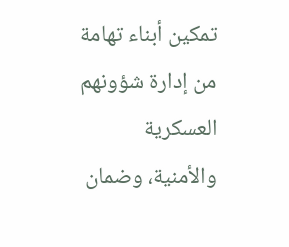تمكين أبناء تهامة من إدارة شؤونهم العسكرية والأمنية، وضمان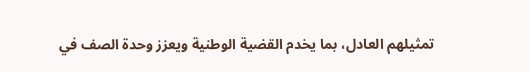تمثيلهم العادل، بما يخدم القضية الوطنية ويعزز وحدة الصف في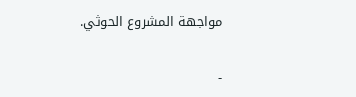مواجهة المشروع الحوثي.

-